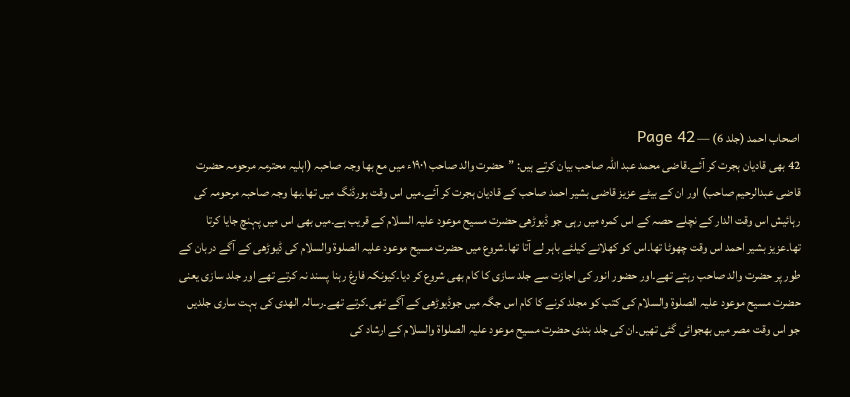اصحاب احمد (جلد 6) — Page 42
42 بھی قادیان ہجرت کر آئے۔قاضی محمد عبد اللہ صاحب بیان کرتے ہیں: ”حضرت والد صاحب ۱۹۰۱ء میں مع بھا وجہ صاحبہ (اہلیہ محترمہ مرحومہ حضرت قاضی عبدالرحیم صاحب) اور ان کے بیٹے عزیز قاضی بشیر احمد صاحب کے قادیان ہجرت کر آئے۔میں اس وقت بورڈنگ میں تھا۔بھا وجہ صاحبہ مرحومہ کی رہائیش اس وقت الدار کے نچلے حصہ کے اس کمرہ میں رہی جو ڈیوڑھی حضرت مسیح موعود علیہ السلام کے قریب ہے۔میں بھی اس میں پہنچ جایا کرتا تھا۔عزیز بشیر احمد اس وقت چھوٹا تھا۔اس کو کھلانے کیلئے باہر لے آتا تھا۔شروع میں حضرت مسیح موعود علیہ الصلوۃ والسلام کی ڈیوڑھی کے آگے دربان کے طور پر حضرت والد صاحب رہتے تھے۔اور حضور انور کی اجازت سے جلد سازی کا کام بھی شروع کر دیا۔کیونکہ فارغ رہنا پسند نہ کرتے تھے اور جلد سازی یعنی حضرت مسیح موعود علیہ الصلوة والسلام کی کتب کو مجلد کرنے کا کام اس جگہ میں جوڈیوڑھی کے آگے تھی۔کرتے تھے۔رسالہ الھدی کی بہت ساری جلدیں جو اس وقت مصر میں بھجوائی گئی تھیں۔ان کی جلد بندی حضرت مسیح موعود علیہ الصلواۃ والسلام کے ارشاد کی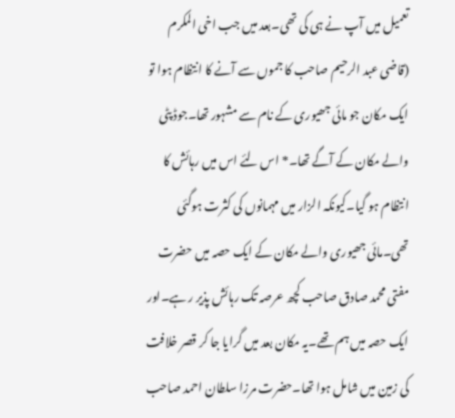تعمیل میں آپ نے ہی کی تھی۔بعد میں جب اخی المکرم (قاضی عبد الرحیم صاحب کا جموں سے آنے کا انتظام ہوا تو ایک مکان جو مائی جھیوری کے نام سے مشہور تھا۔جوڈ پٹی والے مکان کے آگے تھا۔* اس لئے اس میں رہائش کا انتظام ہو گیا۔کیونکہ الزار میں مہمانوں کی کثرت ہوگئی تھی۔مائی جھیوری والے مکان کے ایک حصہ میں حضرت مفتی محمد صادق صاحب کچھ عرصہ تک رہائش پذیر ر ہے۔اور ایک حصہ میں ہم تھے۔یہ مکان بعد میں گرایا جا کر قصر خلافت کی زمین میں شامل ہوا تھا۔حضرت مرزا سلطان احمد صاحب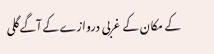کے مکان کے غربی دروازے کے آگے گلی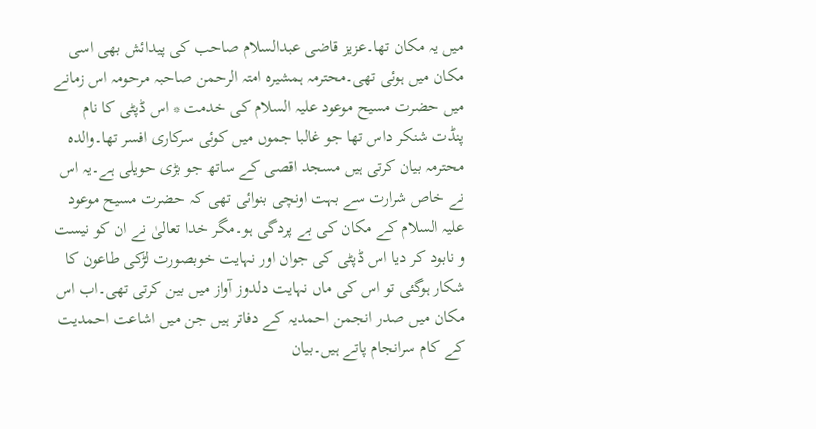میں یہ مکان تھا۔عزیز قاضی عبدالسلام صاحب کی پیدائش بھی اسی مکان میں ہوئی تھی۔محترمہ ہمشیرہ امتہ الرحمن صاحبہ مرحومہ اس زمانے میں حضرت مسیح موعود علیہ السلام کی خدمت * اس ڈپٹی کا نام پنڈت شنکر داس تھا جو غالبا جموں میں کوئی سرکاری افسر تھا۔والدہ محترمہ بیان کرتی ہیں مسجد اقصی کے ساتھ جو بڑی حویلی ہے۔یہ اس نے خاص شرارت سے بہت اونچی بنوائی تھی کہ حضرت مسیح موعود علیہ السلام کے مکان کی بے پردگی ہو۔مگر خدا تعالیٰ نے ان کو نیست و نابود کر دیا اس ڈپٹی کی جوان اور نہایت خوبصورت لڑکی طاعون کا شکار ہوگئی تو اس کی ماں نہایت دلدوز آواز میں بین کرتی تھی۔اب اس مکان میں صدر انجمن احمدیہ کے دفاتر ہیں جن میں اشاعت احمدیت کے کام سرانجام پاتے ہیں۔بیان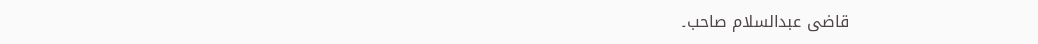قاضی عبدالسلام صاحب۔